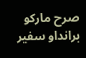صرح ماركو برانداو سفير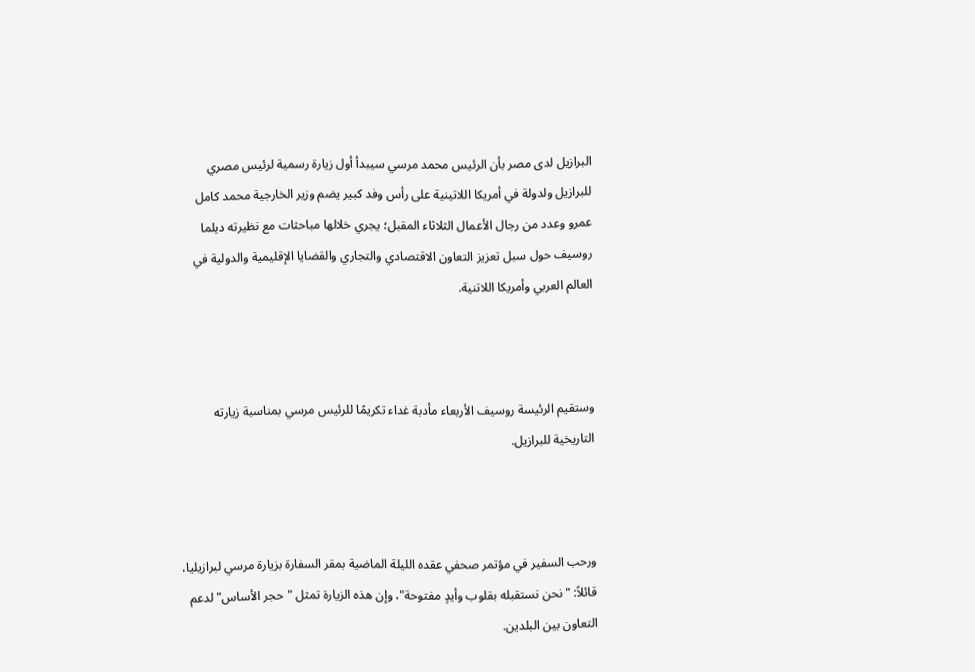البرازيل لدى مصر بأن الرئيس محمد مرسي سيبدأ أول زيارة رسمية لرئيس مصري للبرازيل ولدولة في أمريكا اللاتينية على رأس وفد كبير يضم وزير الخارجية محمد كامل عمرو وعدد من رجال الأعمال الثلاثاء المقبل؛ يجري خلالها مباحثات مع نظيرته ديلما روسيف حول سبل تعزيز التعاون الاقتصادي والتجاري والقضايا الإقليمية والدولية في العالم العربي وأمريكا اللاتنية.



وستقيم الرئيسة روسيف الأربعاء مأدبة غداء تكريمًا للرئيس مرسي بمناسبة زيارته التاريخية للبرازيل.



ورحب السفير في مؤتمر صحفي عقده الليلة الماضية بمقر السفارة بزيارة مرسي لبرازيليا، قائلاً: "نحن نستقبله بقلوب وأيدٍ مفتوحة"، وإن هذه الزيارة تمثل "حجر الأساس" لدعم التعاون بين البلدين.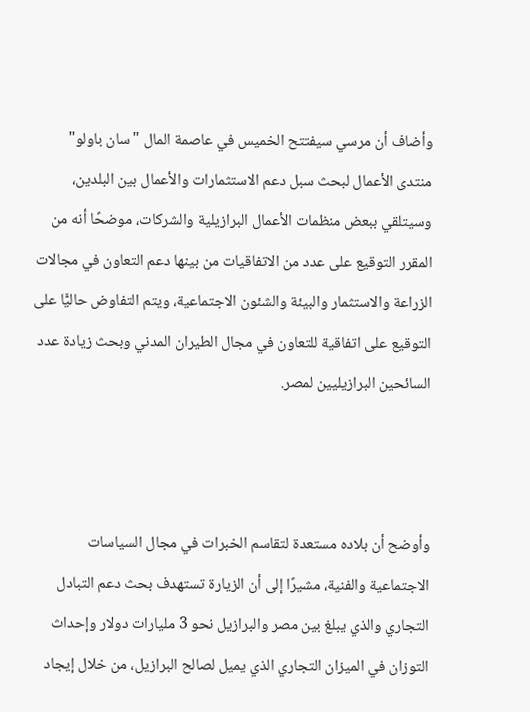وأضاف أن مرسي سيفتتح الخميس في عاصمة المال "سان باولو" منتدى الأعمال لبحث سبل دعم الاستثمارات والأعمال بين البلدين، وسيتلقي ببعض منظمات الأعمال البرازيلية والشركات، موضحًا أنه من المقرر التوقيع على عدد من الاتفاقيات من بينها دعم التعاون في مجالات الزراعة والاستثمار والبيئة والشئون الاجتماعية، ويتم التفاوض حاليًّا على التوقيع على اتفاقية للتعاون في مجال الطيران المدني وبحث زيادة عدد السائحين البرازيليين لمصر.



وأوضح أن بلاده مستعدة لتقاسم الخبرات في مجال السياسات الاجتماعية والفنية، مشيرًا إلى أن الزيارة تستهدف بحث دعم التبادل التجاري والذي يبلغ بين مصر والبرازيل نحو 3 مليارات دولار وإحداث التوزان في الميزان التجاري الذي يميل لصالح البرازيل، من خلال إيجاد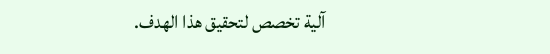آلية تخصص لتحقيق هذا الهدف.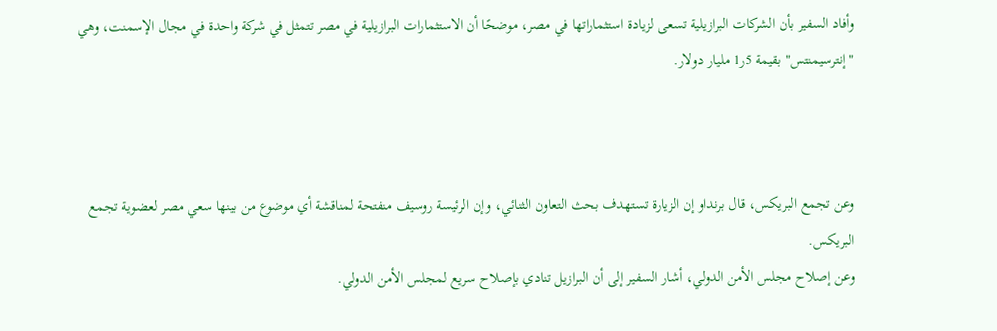وأفاد السفير بأن الشركات البرازيلية تسعى لزيادة استثماراتها في مصر، موضحًا أن الاستثمارات البرازيلية في مصر تتمثل في شركة واحدة في مجال الإسمنت، وهي "إنترسيمنتس" بقيمة 5ر1 مليار دولار.



وعن تجمع البريكس، قال برنداو إن الزيارة تستهدف بحث التعاون الثنائي، وإن الرئيسة روسيف منفتحة لمناقشة أي موضوع من بينها سعي مصر لعضوية تجمع البريكس.
وعن إصلاح مجلس الأمن الدولي، أشار السفير إلى أن البرازيل تنادي بإصلاح سريع لمجلس الأمن الدولي.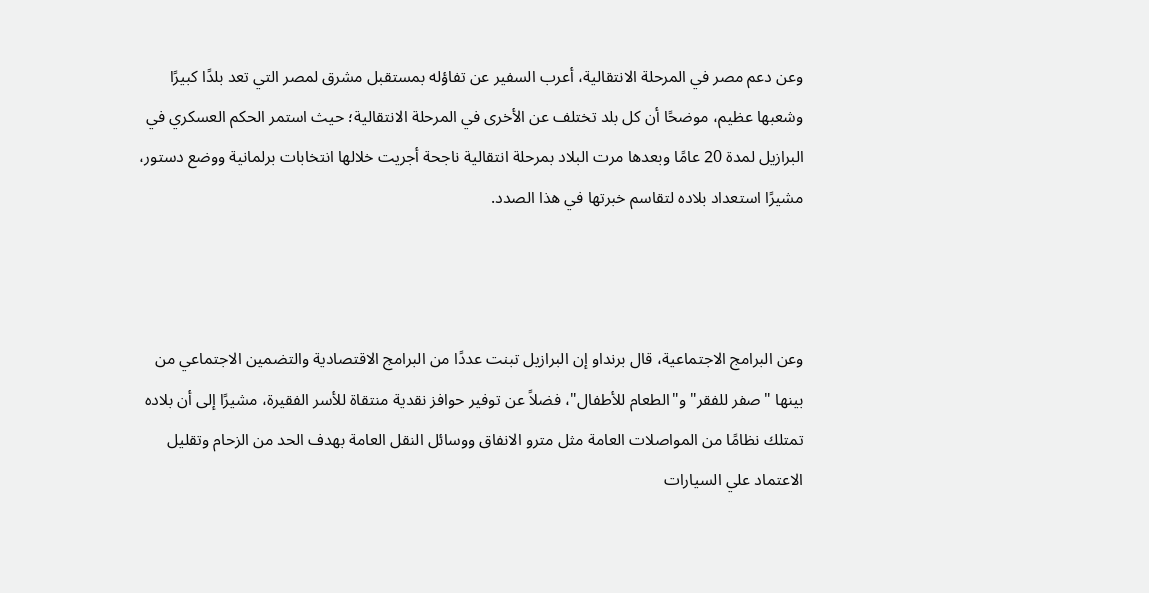وعن دعم مصر في المرحلة الانتقالية، أعرب السفير عن تفاؤله بمستقبل مشرق لمصر التي تعد بلدًا كبيرًا وشعبها عظيم، موضحًا أن كل بلد تختلف عن الأخرى في المرحلة الانتقالية؛ حيث استمر الحكم العسكري في البرازيل لمدة 20 عامًا وبعدها مرت البلاد بمرحلة انتقالية ناجحة أجريت خلالها انتخابات برلمانية ووضع دستور، مشيرًا استعداد بلاده لتقاسم خبرتها في هذا الصدد.



وعن البرامج الاجتماعية، قال برنداو إن البرازيل تبنت عددًا من البرامج الاقتصادية والتضمين الاجتماعي من بينها "صفر للفقر" و"الطعام للأطفال"، فضلاً عن توفير حوافز نقدية منتقاة للأسر الفقيرة، مشيرًا إلى أن بلاده تمتلك نظامًا من المواصلات العامة مثل مترو الانفاق ووسائل النقل العامة بهدف الحد من الزحام وتقليل الاعتماد علي السيارات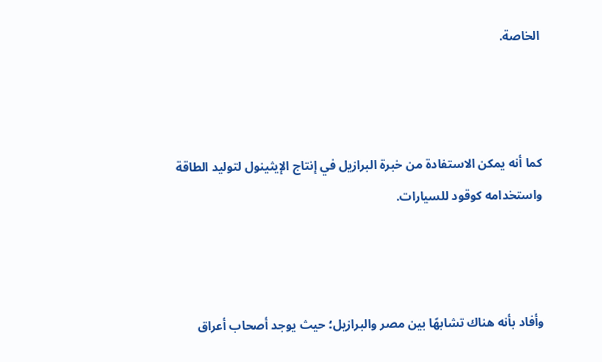الخاصة.



كما أنه يمكن الاستفادة من خبرة البرازيل في إنتاج الإيثينول لتوليد الطاقة واستخدامه كوقود للسيارات.



وأفاد بأنه هناك تشابهًا بين مصر والبرازيل؛ حيث يوجد أصحاب أعراق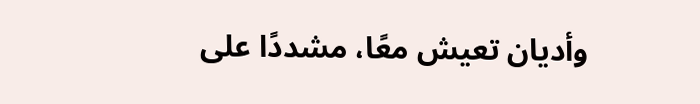وأديان تعيش معًا، مشددًا على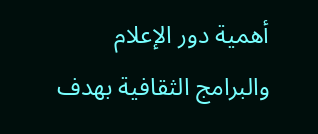أهمية دور الإعلام والبرامج الثقافية بهدف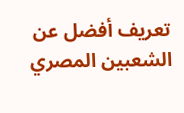تعريف أفضل عن الشعبين المصري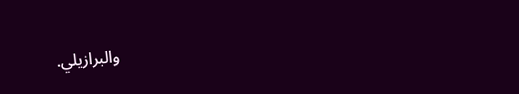والبرازيلي.